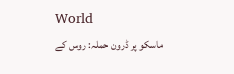World
ماسکو پر ڈرون حملہ: روس کے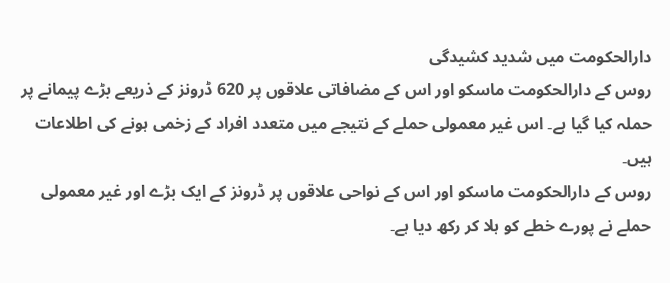دارالحکومت میں شدید کشیدگی
روس کے دارالحکومت ماسکو اور اس کے مضافاتی علاقوں پر 620 ڈرونز کے ذریعے بڑے پیمانے پر حملہ کیا گیا ہے۔ اس غیر معمولی حملے کے نتیجے میں متعدد افراد کے زخمی ہونے کی اطلاعات ہیں۔
روس کے دارالحکومت ماسکو اور اس کے نواحی علاقوں پر ڈرونز کے ایک بڑے اور غیر معمولی حملے نے پورے خطے کو ہلا کر رکھ دیا ہے۔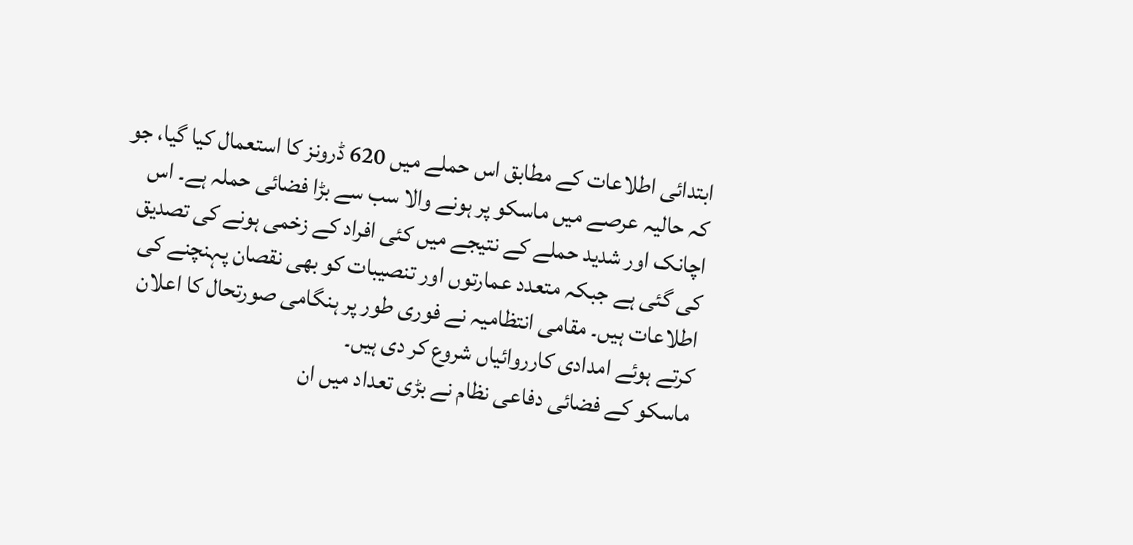ابتدائی اطلاعات کے مطابق اس حملے میں 620 ڈرونز کا استعمال کیا گیا، جو کہ حالیہ عرصے میں ماسکو پر ہونے والا سب سے بڑا فضائی حملہ ہے۔ اس اچانک اور شدید حملے کے نتیجے میں کئی افراد کے زخمی ہونے کی تصدیق کی گئی ہے جبکہ متعدد عمارتوں اور تنصیبات کو بھی نقصان پہنچنے کی اطلاعات ہیں۔ مقامی انتظامیہ نے فوری طور پر ہنگامی صورتحال کا اعلان کرتے ہوئے امدادی کارروائیاں شروع کر دی ہیں۔
ماسکو کے فضائی دفاعی نظام نے بڑی تعداد میں ان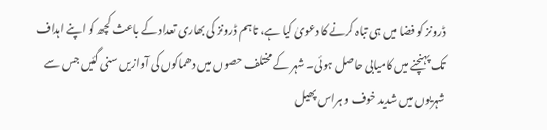ڈرونز کو فضا میں ہی تباہ کرنے کا دعویٰ کیا ہے، تاہم ڈرونز کی بھاری تعداد کے باعث کچھ کو اپنے اہداف تک پہنچنے میں کامیابی حاصل ہوئی۔ شہر کے مختلف حصوں میں دھماکوں کی آوازیں سنی گئیں جس سے شہریوں میں شدید خوف و ہراس پھیل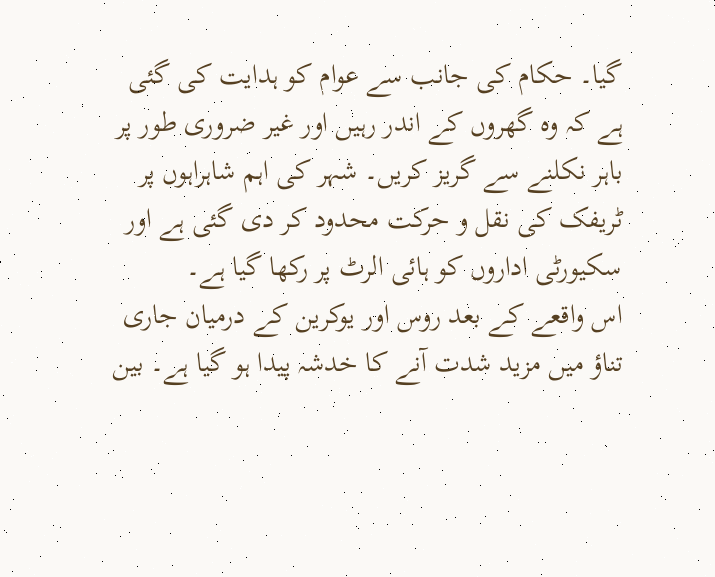گیا۔ حکام کی جانب سے عوام کو ہدایت کی گئی ہے کہ وہ گھروں کے اندر رہیں اور غیر ضروری طور پر باہر نکلنے سے گریز کریں۔ شہر کی اہم شاہراہوں پر ٹریفک کی نقل و حرکت محدود کر دی گئی ہے اور سکیورٹی اداروں کو ہائی الرٹ پر رکھا گیا ہے۔
اس واقعے کے بعد روس اور یوکرین کے درمیان جاری تناؤ میں مزید شدت آنے کا خدشہ پیدا ہو گیا ہے۔ بین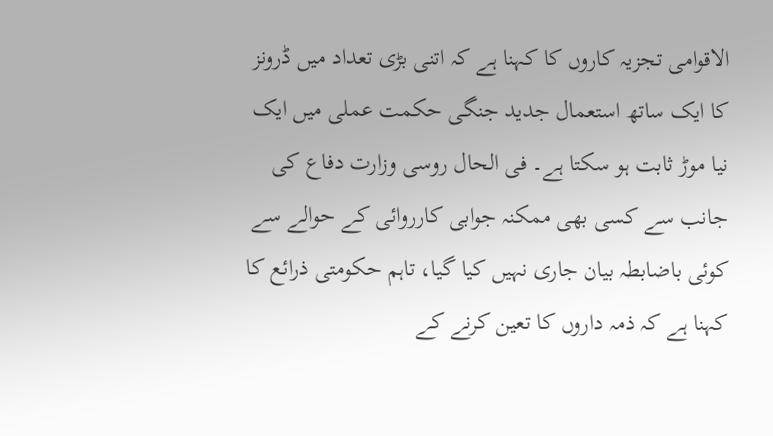الاقوامی تجزیہ کاروں کا کہنا ہے کہ اتنی بڑی تعداد میں ڈرونز کا ایک ساتھ استعمال جدید جنگی حکمت عملی میں ایک نیا موڑ ثابت ہو سکتا ہے۔ فی الحال روسی وزارت دفاع کی جانب سے کسی بھی ممکنہ جوابی کارروائی کے حوالے سے کوئی باضابطہ بیان جاری نہیں کیا گیا، تاہم حکومتی ذرائع کا کہنا ہے کہ ذمہ داروں کا تعین کرنے کے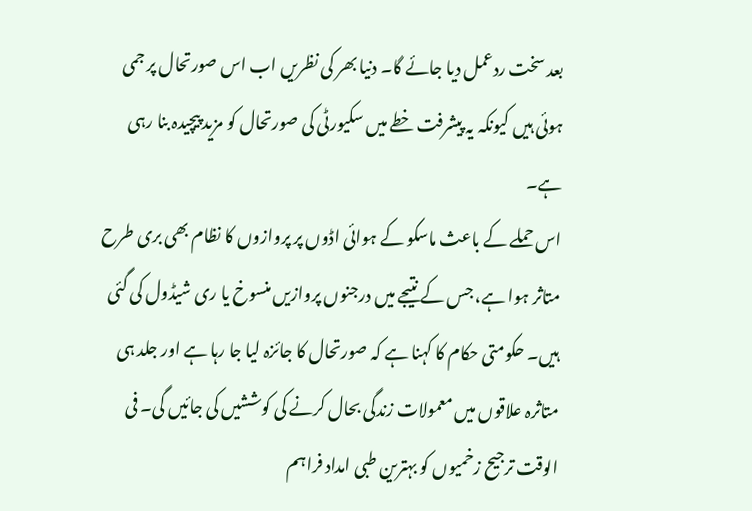بعد سخت ردعمل دیا جائے گا۔ دنیا بھر کی نظریں اب اس صورتحال پر جمی ہوئی ہیں کیونکہ یہ پیشرفت خطے میں سکیورٹی کی صورتحال کو مزید پیچیدہ بنا رہی ہے۔
اس حملے کے باعث ماسکو کے ہوائی اڈوں پر پروازوں کا نظام بھی بری طرح متاثر ہوا ہے، جس کے نتیجے میں درجنوں پروازیں منسوخ یا ری شیڈول کی گئی ہیں۔ حکومتی حکام کا کہنا ہے کہ صورتحال کا جائزہ لیا جا رہا ہے اور جلد ہی متاثرہ علاقوں میں معمولات زندگی بحال کرنے کی کوششیں کی جائیں گی۔ فی الوقت ترجیح زخمیوں کو بہترین طبی امداد فراہم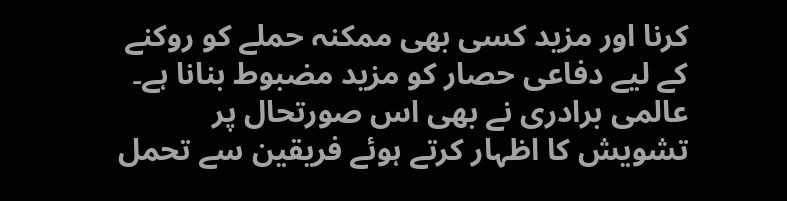کرنا اور مزید کسی بھی ممکنہ حملے کو روکنے کے لیے دفاعی حصار کو مزید مضبوط بنانا ہے۔ عالمی برادری نے بھی اس صورتحال پر تشویش کا اظہار کرتے ہوئے فریقین سے تحمل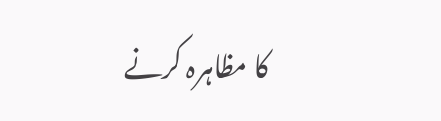کا مظاہرہ کرنے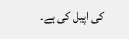کی اپیل کی ہے۔